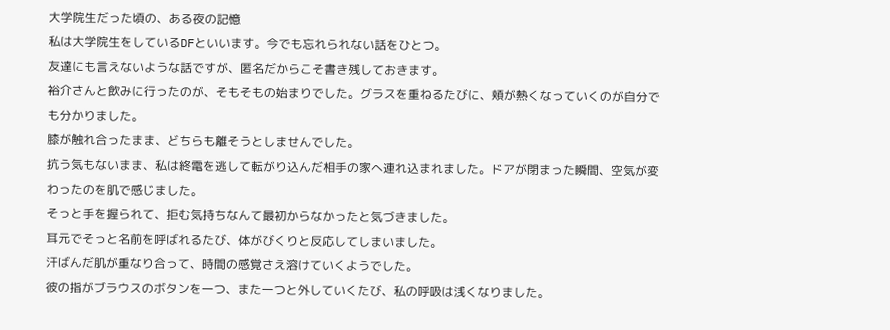大学院生だった頃の、ある夜の記憶
私は大学院生をしているDFといいます。今でも忘れられない話をひとつ。
友達にも言えないような話ですが、匿名だからこそ書き残しておきます。
裕介さんと飲みに行ったのが、そもそもの始まりでした。グラスを重ねるたびに、頬が熱くなっていくのが自分でも分かりました。
膝が触れ合ったまま、どちらも離そうとしませんでした。
抗う気もないまま、私は終電を逃して転がり込んだ相手の家へ連れ込まれました。ドアが閉まった瞬間、空気が変わったのを肌で感じました。
そっと手を握られて、拒む気持ちなんて最初からなかったと気づきました。
耳元でそっと名前を呼ばれるたび、体がびくりと反応してしまいました。
汗ばんだ肌が重なり合って、時間の感覚さえ溶けていくようでした。
彼の指がブラウスのボタンを一つ、また一つと外していくたび、私の呼吸は浅くなりました。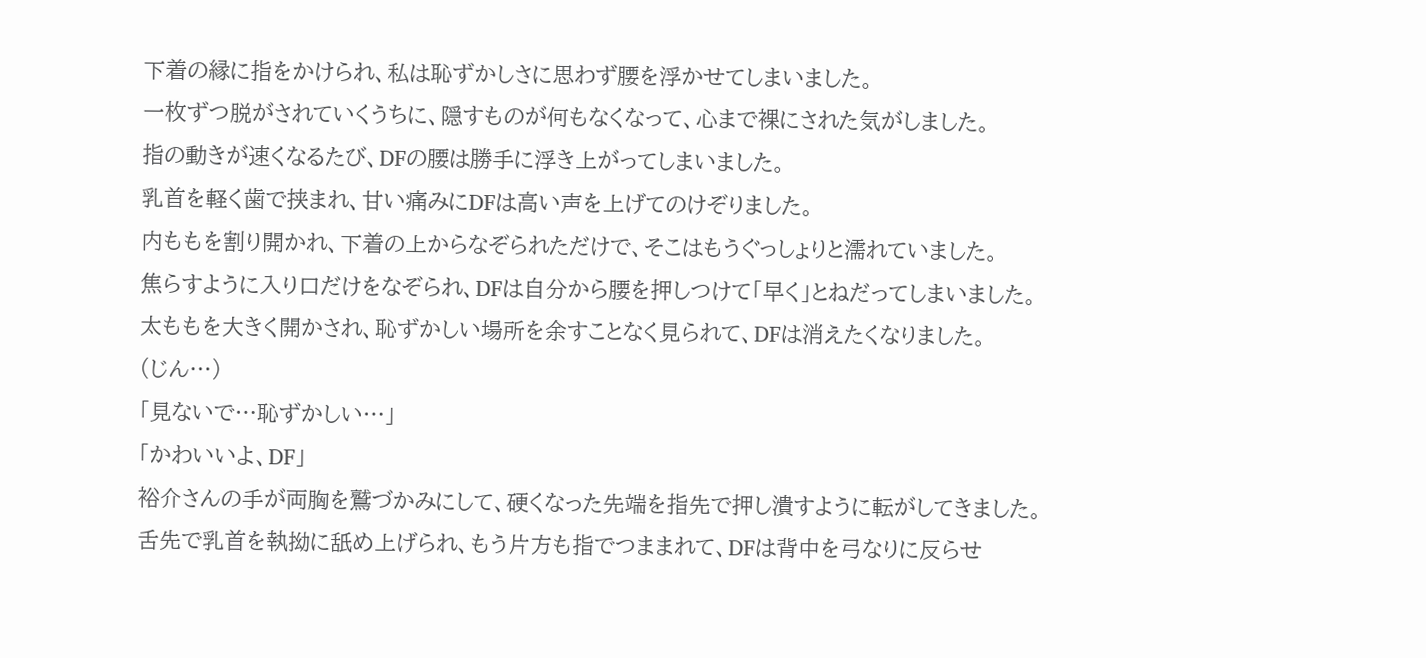下着の縁に指をかけられ、私は恥ずかしさに思わず腰を浮かせてしまいました。
一枚ずつ脱がされていくうちに、隠すものが何もなくなって、心まで裸にされた気がしました。
指の動きが速くなるたび、DFの腰は勝手に浮き上がってしまいました。
乳首を軽く歯で挟まれ、甘い痛みにDFは高い声を上げてのけぞりました。
内ももを割り開かれ、下着の上からなぞられただけで、そこはもうぐっしょりと濡れていました。
焦らすように入り口だけをなぞられ、DFは自分から腰を押しつけて「早く」とねだってしまいました。
太ももを大きく開かされ、恥ずかしい場所を余すことなく見られて、DFは消えたくなりました。
(じん…)
「見ないで…恥ずかしい…」
「かわいいよ、DF」
裕介さんの手が両胸を鷲づかみにして、硬くなった先端を指先で押し潰すように転がしてきました。
舌先で乳首を執拗に舐め上げられ、もう片方も指でつままれて、DFは背中を弓なりに反らせ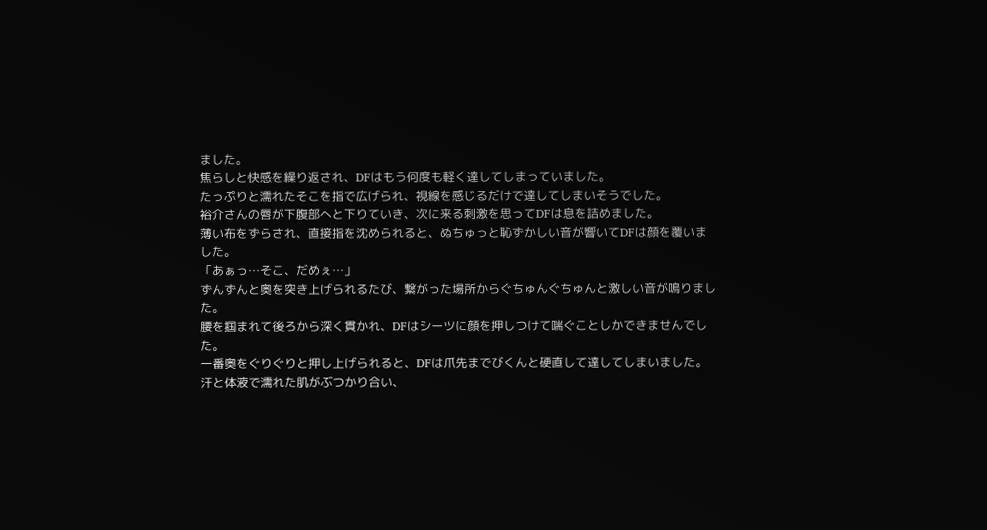ました。
焦らしと快感を繰り返され、DFはもう何度も軽く達してしまっていました。
たっぷりと濡れたそこを指で広げられ、視線を感じるだけで達してしまいそうでした。
裕介さんの唇が下腹部へと下りていき、次に来る刺激を思ってDFは息を詰めました。
薄い布をずらされ、直接指を沈められると、ぬちゅっと恥ずかしい音が響いてDFは顔を覆いました。
「あぁっ…そこ、だめぇ…」
ずんずんと奥を突き上げられるたび、繋がった場所からぐちゅんぐちゅんと激しい音が鳴りました。
腰を掴まれて後ろから深く貫かれ、DFはシーツに顔を押しつけて喘ぐことしかできませんでした。
一番奥をぐりぐりと押し上げられると、DFは爪先までびくんと硬直して達してしまいました。
汗と体液で濡れた肌がぶつかり合い、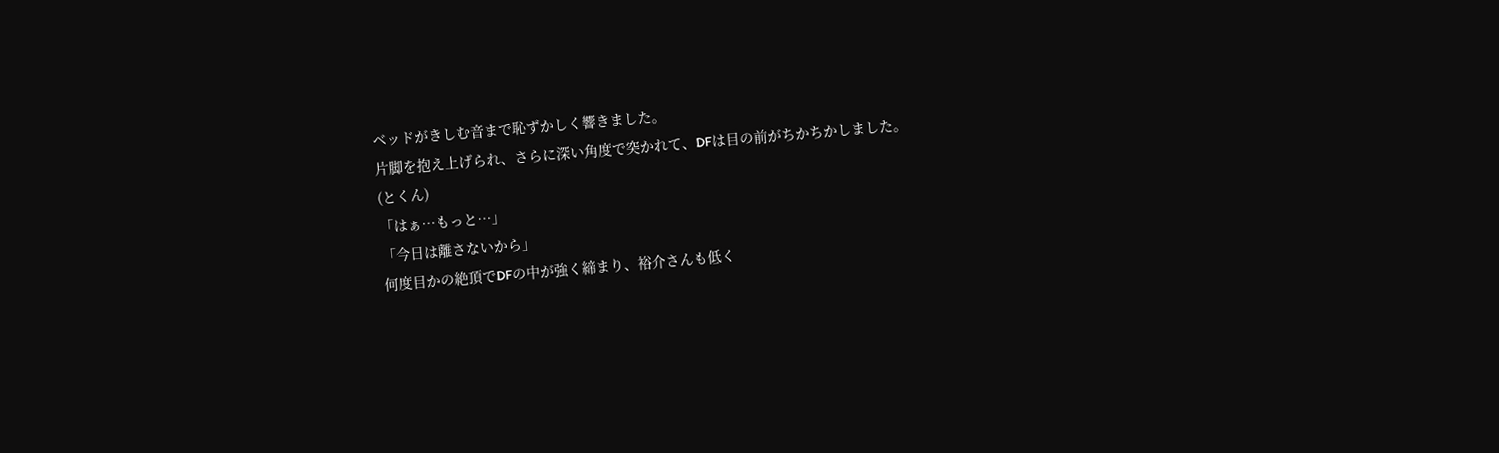ベッドがきしむ音まで恥ずかしく響きました。
片脚を抱え上げられ、さらに深い角度で突かれて、DFは目の前がちかちかしました。
(とくん)
「はぁ…もっと…」
「今日は離さないから」
何度目かの絶頂でDFの中が強く締まり、裕介さんも低く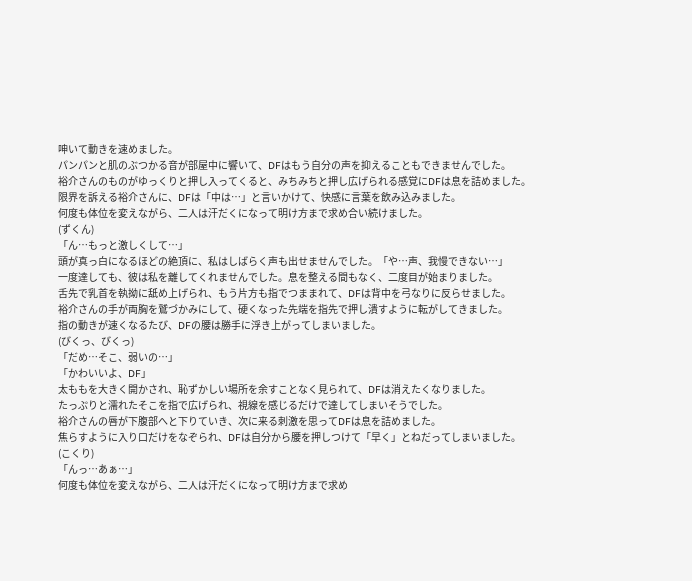呻いて動きを速めました。
パンパンと肌のぶつかる音が部屋中に響いて、DFはもう自分の声を抑えることもできませんでした。
裕介さんのものがゆっくりと押し入ってくると、みちみちと押し広げられる感覚にDFは息を詰めました。
限界を訴える裕介さんに、DFは「中は…」と言いかけて、快感に言葉を飲み込みました。
何度も体位を変えながら、二人は汗だくになって明け方まで求め合い続けました。
(ずくん)
「ん…もっと激しくして…」
頭が真っ白になるほどの絶頂に、私はしばらく声も出せませんでした。「や…声、我慢できない…」
一度達しても、彼は私を離してくれませんでした。息を整える間もなく、二度目が始まりました。
舌先で乳首を執拗に舐め上げられ、もう片方も指でつままれて、DFは背中を弓なりに反らせました。
裕介さんの手が両胸を鷲づかみにして、硬くなった先端を指先で押し潰すように転がしてきました。
指の動きが速くなるたび、DFの腰は勝手に浮き上がってしまいました。
(びくっ、びくっ)
「だめ…そこ、弱いの…」
「かわいいよ、DF」
太ももを大きく開かされ、恥ずかしい場所を余すことなく見られて、DFは消えたくなりました。
たっぷりと濡れたそこを指で広げられ、視線を感じるだけで達してしまいそうでした。
裕介さんの唇が下腹部へと下りていき、次に来る刺激を思ってDFは息を詰めました。
焦らすように入り口だけをなぞられ、DFは自分から腰を押しつけて「早く」とねだってしまいました。
(こくり)
「んっ…あぁ…」
何度も体位を変えながら、二人は汗だくになって明け方まで求め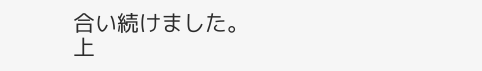合い続けました。
上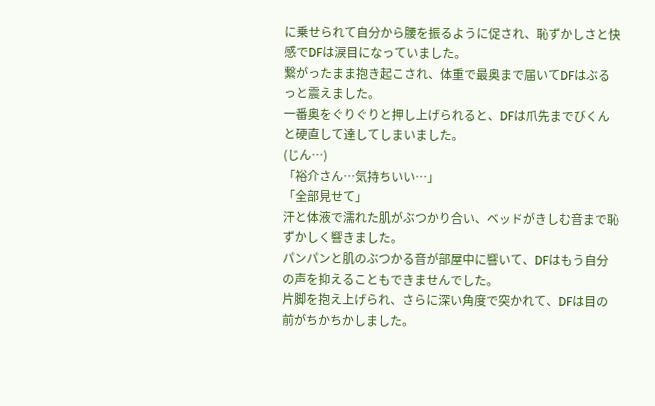に乗せられて自分から腰を振るように促され、恥ずかしさと快感でDFは涙目になっていました。
繋がったまま抱き起こされ、体重で最奥まで届いてDFはぶるっと震えました。
一番奥をぐりぐりと押し上げられると、DFは爪先までびくんと硬直して達してしまいました。
(じん…)
「裕介さん…気持ちいい…」
「全部見せて」
汗と体液で濡れた肌がぶつかり合い、ベッドがきしむ音まで恥ずかしく響きました。
パンパンと肌のぶつかる音が部屋中に響いて、DFはもう自分の声を抑えることもできませんでした。
片脚を抱え上げられ、さらに深い角度で突かれて、DFは目の前がちかちかしました。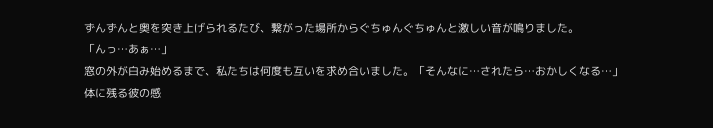ずんずんと奥を突き上げられるたび、繋がった場所からぐちゅんぐちゅんと激しい音が鳴りました。
「んっ…あぁ…」
窓の外が白み始めるまで、私たちは何度も互いを求め合いました。「そんなに…されたら…おかしくなる…」
体に残る彼の感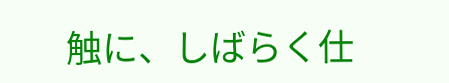触に、しばらく仕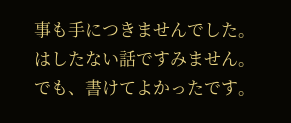事も手につきませんでした。はしたない話ですみません。でも、書けてよかったです。